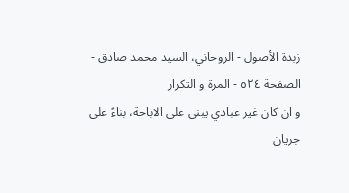زبدة الأصول - الروحاني، السيد محمد صادق - الصفحة ٥٢٤ - المرة و التكرار
و ان كان غير عبادي يبنى على الاباحة، بناءً على جريان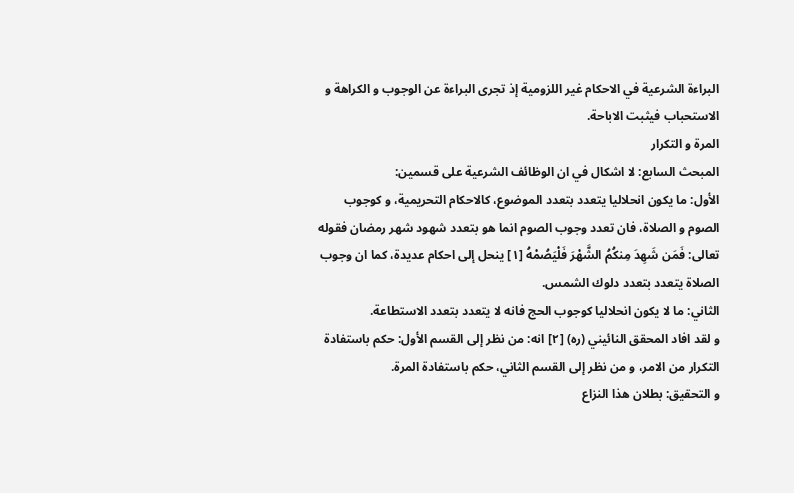البراءة الشرعية في الاحكام غير اللزومية إذ تجرى البراءة عن الوجوب و الكراهة و الاستحباب فيثبت الاباحة.
المرة و التكرار
المبحث السابع: لا اشكال في ان الوظائف الشرعية على قسمين:
الأول: ما يكون انحلاليا يتعدد بتعدد الموضوع، كالاحكام التحريمية، و كوجوب الصوم و الصلاة، فان تعدد وجوب الصوم انما هو بتعدد شهود شهر رمضان فقوله تعالى: فَمَن شَهِدَ مِنكُمُ الشَّهْرَ فَلْيَصُمْهُ [١] ينحل إلى احكام عديدة، كما ان وجوب الصلاة يتعدد بتعدد دلوك الشمس.
الثاني: ما لا يكون انحلاليا كوجوب الحج فانه لا يتعدد بتعدد الاستطاعة.
و لقد افاد المحقق النائيني (ره) [٢] انه: من نظر إلى القسم الأول: حكم باستفادة التكرار من الامر، و من نظر إلى القسم الثاني، حكم باستفادة المرة.
و التحقيق: بطلان هذا النزاع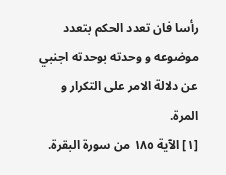رأسا فان تعدد الحكم بتعدد موضوعه و وحدته بوحدته اجنبي عن دلالة الامر على التكرار و المرة.
[١] الآية ١٨٥ من سورة البقرة.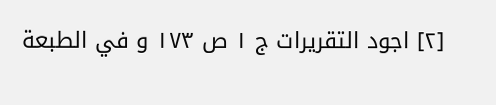[٢] اجود التقريرات ج ١ ص ١٧٣ و في الطبعة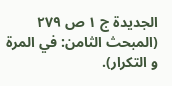الجديدة ج ١ ص ٢٧٩ (المبحث الثامن: في المرة و التكرار).